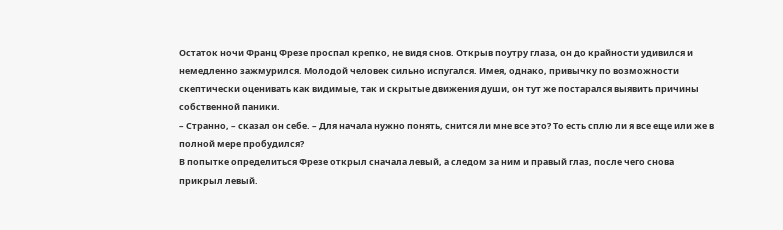Остаток ночи Франц Фрезе проспал крепко, не видя снов. Открыв поутру глаза, он до крайности удивился и немедленно зажмурился. Молодой человек сильно испугался. Имея, однако, привычку по возможности скептически оценивать как видимые, так и скрытые движения души, он тут же постарался выявить причины собственной паники.
– Странно, – сказал он себе. – Для начала нужно понять, снится ли мне все это? То есть сплю ли я все еще или же в полной мере пробудился?
В попытке определиться Фрезе открыл сначала левый, а следом за ним и правый глаз, после чего снова прикрыл левый.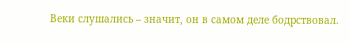Веки слушались – значит, он в самом деле бодрствовал.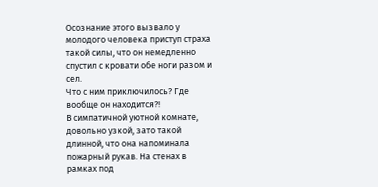Осознание этого вызвало у молодого человека приступ страха такой силы, что он немедленно спустил с кровати обе ноги разом и сел.
Что с ним приключилось? Где вообще он находится?!
В симпатичной уютной комнате, довольно узкой, зато такой длинной, что она напоминала пожарный рукав. На стенах в рамках под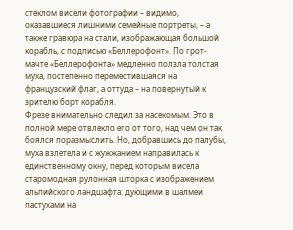стеклом висели фотографии – видимо, оказавшиеся лишними семейные портреты, – а также гравюра на стали, изображающая большой корабль, с подписью «Беллерофонт». По грот-мачте «Беллерофонта» медленно ползла толстая муха, постепенно переместившаяся на французский флаг, а оттуда – на повернутый к зрителю борт корабля.
Фрезе внимательно следил за насекомым. Это в полной мере отвлекло его от того, над чем он так боялся поразмыслить. Но, добравшись до палубы, муха взлетела и с жужжанием направилась к единственному окну, перед которым висела старомодная рулонная шторка с изображением альпийского ландшафта: дующими в шалмеи пастухами на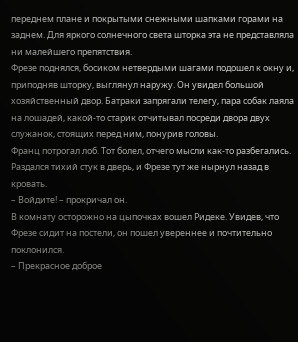переднем плане и покрытыми снежными шапками горами на заднем. Для яркого солнечного света шторка эта не представляла ни малейшего препятствия.
Фрезе поднялся, босиком нетвердыми шагами подошел к окну и, приподняв шторку, выглянул наружу. Он увидел большой хозяйственный двор. Батраки запрягали телегу, пара собак лаяла на лошадей, какой-то старик отчитывал посреди двора двух служанок, стоящих перед ним, понурив головы.
Франц потрогал лоб. Тот болел, отчего мысли как-то разбегались. Раздался тихий стук в дверь, и Фрезе тут же нырнул назад в кровать.
– Войдите! – прокричал он.
В комнату осторожно на цыпочках вошел Ридеке. Увидев, что Фрезе сидит на постели, он пошел увереннее и почтительно поклонился.
– Прекрасное доброе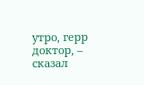утро, герр доктор, – сказал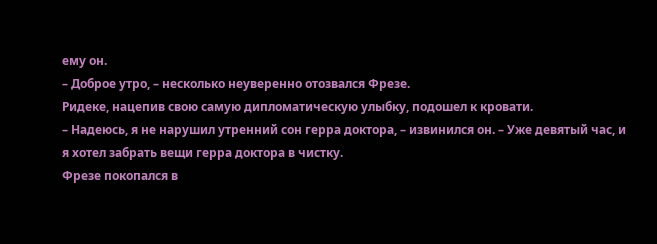ему он.
– Доброе утро, – несколько неуверенно отозвался Фрезе.
Ридеке, нацепив свою самую дипломатическую улыбку, подошел к кровати.
– Надеюсь, я не нарушил утренний сон герра доктора, – извинился он. – Уже девятый час, и я хотел забрать вещи герра доктора в чистку.
Фрезе покопался в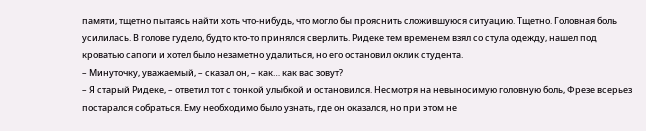памяти, тщетно пытаясь найти хоть что-нибудь, что могло бы прояснить сложившуюся ситуацию. Тщетно. Головная боль усилилась. В голове гудело, будто кто-то принялся сверлить. Ридеке тем временем взял со стула одежду, нашел под кроватью сапоги и хотел было незаметно удалиться, но его остановил оклик студента.
– Минуточку, уважаемый, – сказал он, – как… как вас зовут?
– Я старый Ридеке, – ответил тот с тонкой улыбкой и остановился. Несмотря на невыносимую головную боль, Фрезе всерьез постарался собраться. Ему необходимо было узнать, где он оказался, но при этом не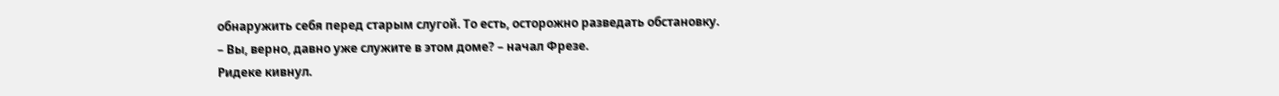обнаружить себя перед старым слугой. То есть, осторожно разведать обстановку.
– Вы, верно, давно уже служите в этом доме? – начал Фрезе.
Ридеке кивнул.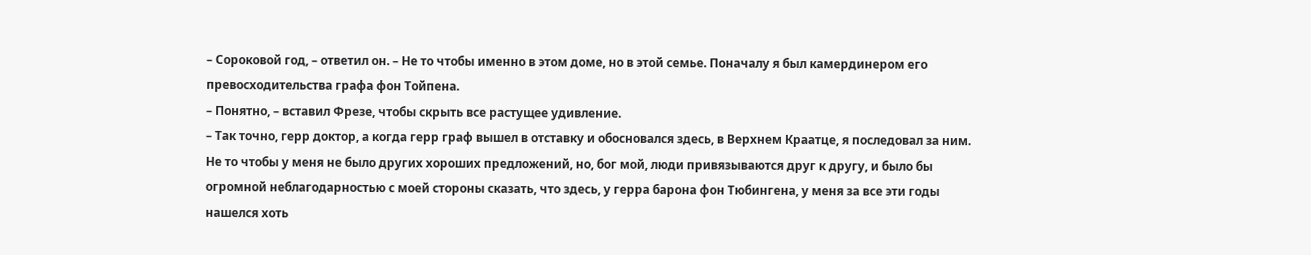– Сороковой год, – ответил он. – Не то чтобы именно в этом доме, но в этой семье. Поначалу я был камердинером его превосходительства графа фон Тойпена.
– Понятно, – вставил Фрезе, чтобы скрыть все растущее удивление.
– Так точно, герр доктор, а когда герр граф вышел в отставку и обосновался здесь, в Верхнем Краатце, я последовал за ним. Не то чтобы у меня не было других хороших предложений, но, бог мой, люди привязываются друг к другу, и было бы огромной неблагодарностью с моей стороны сказать, что здесь, у герра барона фон Тюбингена, у меня за все эти годы нашелся хоть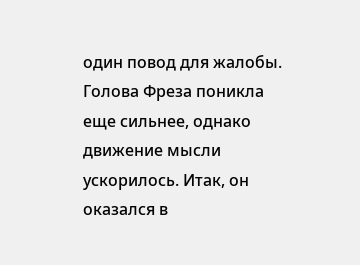один повод для жалобы.
Голова Фреза поникла еще сильнее, однако движение мысли ускорилось. Итак, он оказался в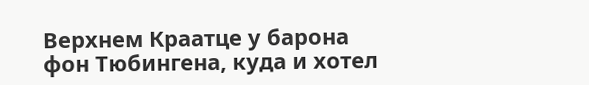Верхнем Краатце у барона фон Тюбингена, куда и хотел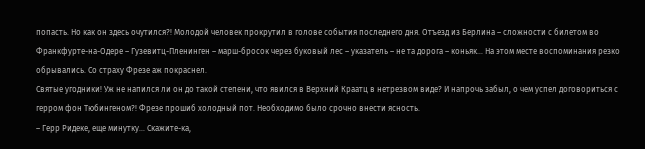попасть. Но как он здесь очутился?! Молодой человек прокрутил в голове события последнего дня. Отъезд из Берлина – сложности с билетом во Франкфурте-на-Одере – Гузевитц-Пленинген – марш-бросок через буковый лес – указатель – не та дорога – коньяк… На этом месте воспоминания резко обрывались. Со страху Фрезе аж покраснел.
Святые угодники! Уж не напился ли он до такой степени, что явился в Верхний Краатц в нетрезвом виде? И напрочь забыл, о чем успел договориться с герром фон Тюбингеном?! Фрезе прошиб холодный пот. Необходимо было срочно внести ясность.
– Герр Ридеке, еще минутку… Скажите-ка,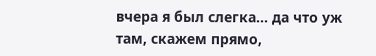вчера я был слегка… да что уж там, скажем прямо,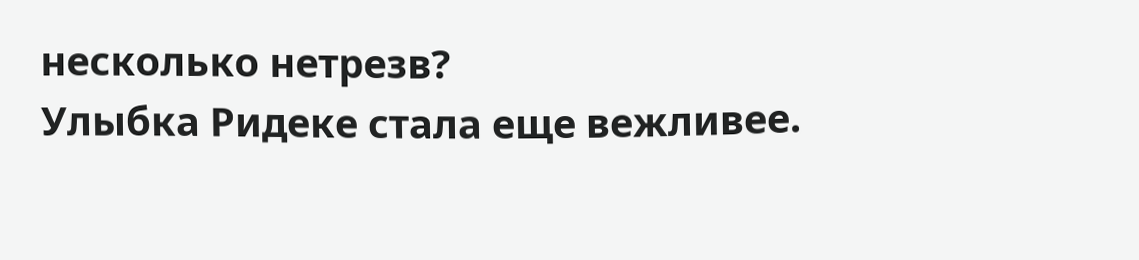несколько нетрезв?
Улыбка Ридеке стала еще вежливее.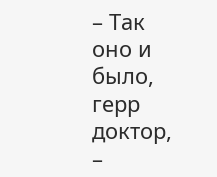– Так оно и было, герр доктор, –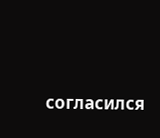согласился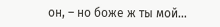он, – но боже ж ты мой…